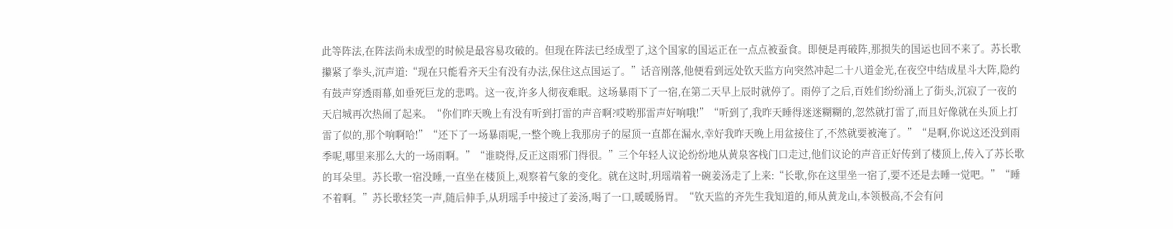此等阵法,在阵法尚未成型的时候是最容易攻破的。但现在阵法已经成型了,这个国家的国运正在一点点被蚕食。即便是再破阵,那损失的国运也回不来了。苏长歌攥紧了拳头,沉声道:“现在只能看齐天尘有没有办法,保住这点国运了。”话音刚落,他便看到远处钦天监方向突然冲起二十八道金光,在夜空中结成星斗大阵,隐约有鼓声穿透雨幕,如垂死巨龙的悲鸣。这一夜,许多人彻夜难眠。这场暴雨下了一宿,在第二天早上辰时就停了。雨停了之后,百姓们纷纷涌上了街头,沉寂了一夜的天启城再次热闹了起来。“你们昨天晚上有没有听到打雷的声音啊?哎哟那雷声好响哦!”“听到了,我昨天睡得迷迷糊糊的,忽然就打雷了,而且好像就在头顶上打雷了似的,那个响啊哈!”“还下了一场暴雨呢,一整个晚上我那房子的屋顶一直都在漏水,幸好我昨天晚上用盆接住了,不然就要被淹了。”“是啊,你说这还没到雨季呢,哪里来那么大的一场雨啊。”“谁晓得,反正这雨邪门得很。”三个年轻人议论纷纷地从黄泉客栈门口走过,他们议论的声音正好传到了楼顶上,传入了苏长歌的耳朵里。苏长歌一宿没睡,一直坐在楼顶上,观察着气象的变化。就在这时,玥瑶端着一碗姜汤走了上来:“长歌,你在这里坐一宿了,要不还是去睡一觉吧。”“睡不着啊。”苏长歌轻笑一声,随后伸手,从玥瑶手中接过了姜汤,喝了一口,暖暖肠胃。“钦天监的齐先生我知道的,师从黄龙山,本领极高,不会有问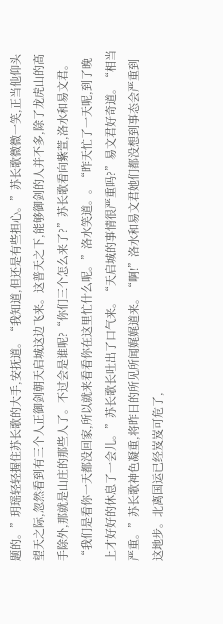题的。”玥瑶轻轻握住苏长歌的大手,安抚道。“我知道,但还是有些担心。”苏长歌微微一笑,正当他仰头望天之际,忽然看到有三个人正御剑朝天启城这边飞来。这普天之下,能够御剑的人并不多,除了龙虎山的高手除外,那就是山庄的那些人了。不过会是谁呢?“你们三个怎么来了?”苏长歌看向紫萱,洛水和易文君。“我们是看你一天都没回家,所以就来看看你在这里忙什么呢。”洛水笑道。。“昨天忙了一天呢,到了晚上才好好的休息了一会儿。”苏长歌长吐出了口气来。“天启城的事情很严重吗?”易文君好奇道。“相当严重。”苏长歌神色凝重,将昨日的所见所闻娓娓道来。“啊!”洛水和易文君她们都没想到事态会严重到这地步。北离国运已经岌岌可危了,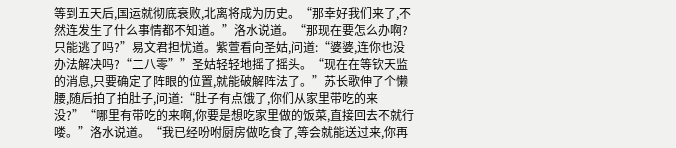等到五天后,国运就彻底衰败,北离将成为历史。“那幸好我们来了,不然连发生了什么事情都不知道。”洛水说道。“那现在要怎么办啊?只能逃了吗?”易文君担忧道。紫萱看向圣姑,问道:“婆婆,连你也没办法解决吗?“二八零””圣姑轻轻地摇了摇头。“现在在等钦天监的消息,只要确定了阵眼的位置,就能破解阵法了。”苏长歌伸了个懒腰,随后拍了拍肚子,问道:“肚子有点饿了,你们从家里带吃的来没?”“哪里有带吃的来啊,你要是想吃家里做的饭菜,直接回去不就行喽。”洛水说道。“我已经吩咐厨房做吃食了,等会就能送过来,你再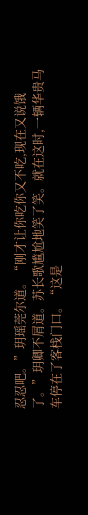忍忍吧。”玥瑶莞尔道。“刚才让你吃你又不吃,现在又说饿了。”玥卿不屑道。苏长歌尴尬地笑了笑。就在这时,一辆华贵马车停在了客栈门口。“这是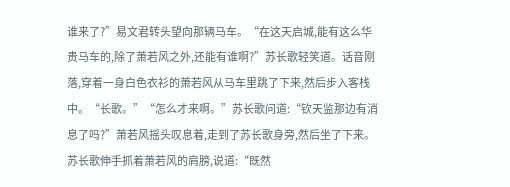谁来了?”易文君转头望向那辆马车。“在这天启城,能有这么华贵马车的,除了萧若风之外,还能有谁啊?”苏长歌轻笑道。话音刚落,穿着一身白色衣衫的萧若风从马车里跳了下来,然后步入客栈中。“长歌。”“怎么才来啊。”苏长歌问道:“钦天监那边有消息了吗?”萧若风摇头叹息着,走到了苏长歌身旁,然后坐了下来。苏长歌伸手抓着萧若风的肩膀,说道:“既然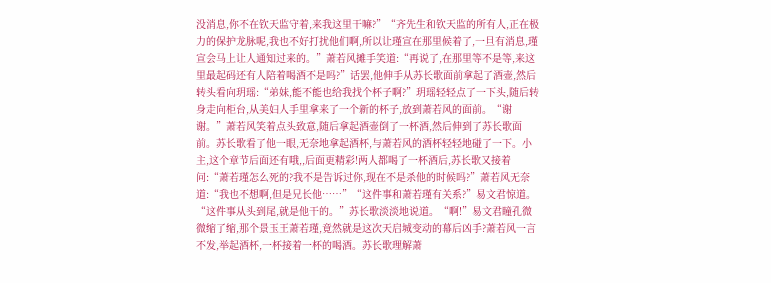没消息,你不在钦天监守着,来我这里干嘛?”“齐先生和钦天监的所有人,正在极力的保护龙脉呢,我也不好打扰他们啊,所以让瑾宣在那里候着了,一旦有消息,瑾宣会马上让人通知过来的。”萧若风摊手笑道:“再说了,在那里等不是等,来这里最起码还有人陪着喝酒不是吗?”话罢,他伸手从苏长歌面前拿起了酒壶,然后转头看向玥瑶:“弟妹,能不能也给我找个杯子啊?”玥瑶轻轻点了一下头,随后转身走向柜台,从美妇人手里拿来了一个新的杯子,放到萧若风的面前。“谢谢。”萧若风笑着点头致意,随后拿起酒壶倒了一杯酒,然后伸到了苏长歌面前。苏长歌看了他一眼,无奈地拿起酒杯,与萧若风的酒杯轻轻地碰了一下。小主,这个章节后面还有哦,,后面更精彩!两人都喝了一杯酒后,苏长歌又接着问:“萧若瑾怎么死的?我不是告诉过你,现在不是杀他的时候吗?”萧若风无奈道:“我也不想啊,但是兄长他……”“这件事和萧若瑾有关系?”易文君惊道。“这件事从头到尾,就是他干的。”苏长歌淡淡地说道。“啊!”易文君瞳孔微微缩了缩,那个景玉王萧若瑾,竟然就是这次天启城变动的幕后凶手?萧若风一言不发,举起酒杯,一杯接着一杯的喝酒。苏长歌理解萧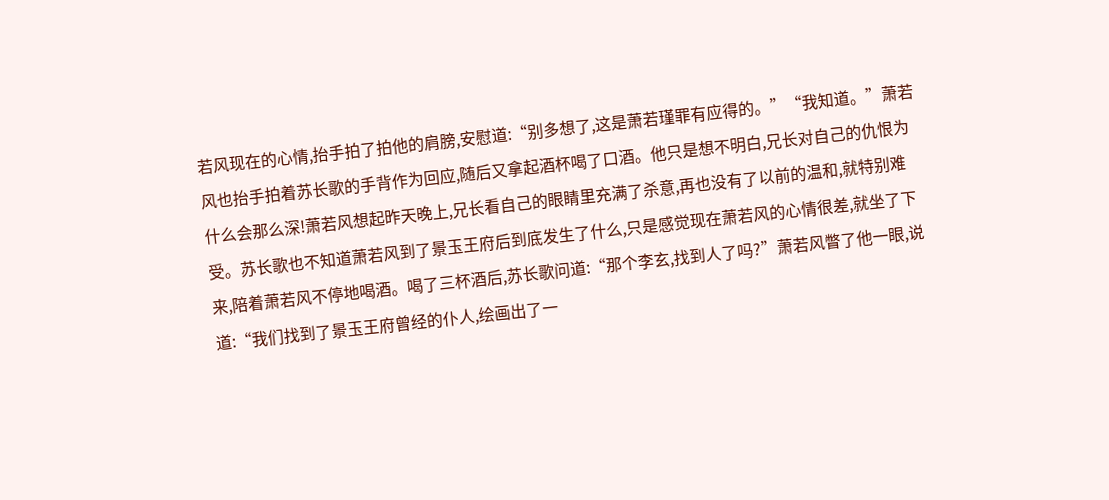若风现在的心情,抬手拍了拍他的肩膀,安慰道:“别多想了,这是萧若瑾罪有应得的。”“我知道。”萧若风也抬手拍着苏长歌的手背作为回应,随后又拿起酒杯喝了口酒。他只是想不明白,兄长对自己的仇恨为什么会那么深!萧若风想起昨天晚上,兄长看自己的眼睛里充满了杀意,再也没有了以前的温和,就特别难受。苏长歌也不知道萧若风到了景玉王府后到底发生了什么,只是感觉现在萧若风的心情很差,就坐了下来,陪着萧若风不停地喝酒。喝了三杯酒后,苏长歌问道:“那个李玄,找到人了吗?”萧若风瞥了他一眼,说道:“我们找到了景玉王府曾经的仆人,绘画出了一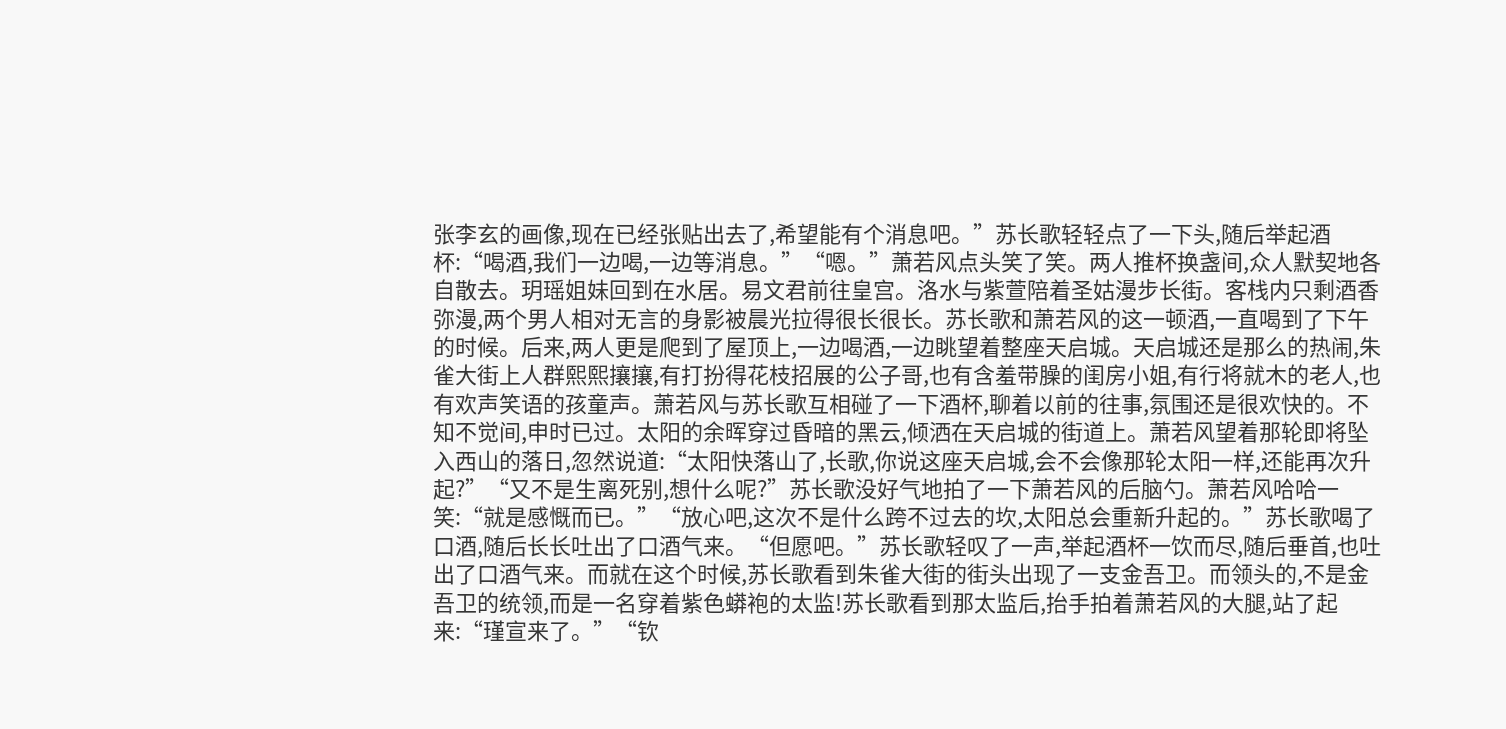张李玄的画像,现在已经张贴出去了,希望能有个消息吧。”苏长歌轻轻点了一下头,随后举起酒杯:“喝酒,我们一边喝,一边等消息。”“嗯。”萧若风点头笑了笑。两人推杯换盏间,众人默契地各自散去。玥瑶姐妹回到在水居。易文君前往皇宫。洛水与紫萱陪着圣姑漫步长街。客栈内只剩酒香弥漫,两个男人相对无言的身影被晨光拉得很长很长。苏长歌和萧若风的这一顿酒,一直喝到了下午的时候。后来,两人更是爬到了屋顶上,一边喝酒,一边眺望着整座天启城。天启城还是那么的热闹,朱雀大街上人群熙熙攘攘,有打扮得花枝招展的公子哥,也有含羞带臊的闺房小姐,有行将就木的老人,也有欢声笑语的孩童声。萧若风与苏长歌互相碰了一下酒杯,聊着以前的往事,氛围还是很欢快的。不知不觉间,申时已过。太阳的余晖穿过昏暗的黑云,倾洒在天启城的街道上。萧若风望着那轮即将坠入西山的落日,忽然说道:“太阳快落山了,长歌,你说这座天启城,会不会像那轮太阳一样,还能再次升起?”“又不是生离死别,想什么呢?”苏长歌没好气地拍了一下萧若风的后脑勺。萧若风哈哈一笑:“就是感慨而已。”“放心吧,这次不是什么跨不过去的坎,太阳总会重新升起的。”苏长歌喝了口酒,随后长长吐出了口酒气来。“但愿吧。”苏长歌轻叹了一声,举起酒杯一饮而尽,随后垂首,也吐出了口酒气来。而就在这个时候,苏长歌看到朱雀大街的街头出现了一支金吾卫。而领头的,不是金吾卫的统领,而是一名穿着紫色蟒袍的太监!苏长歌看到那太监后,抬手拍着萧若风的大腿,站了起来:“瑾宣来了。”“钦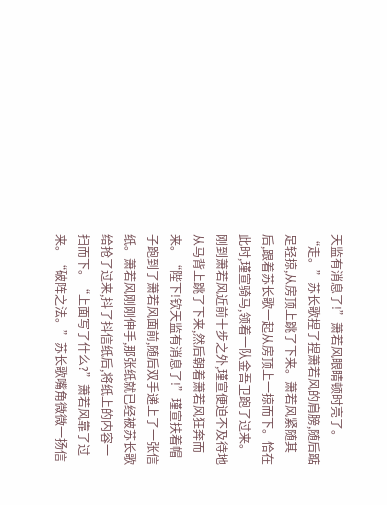天监有消息了!”萧若风眼睛顿时亮了。“走。”苏长歌捏了捏萧若风的肩膀,随后踮足轻掠,从房顶上跳了下来。萧若风紧随其后,跟着苏长歌一起从房顶上一掠而下。恰在此时,瑾宣骑马,领着一队金吾卫跑了过来。刚到萧若风近前十步之外,瑾宣便迫不及待地从马背上跳了下来,然后朝着萧若风狂奔而来。“陛下!钦天监有消息了!”瑾宣扶着帽子跑到了萧若风面前,随后双手递上了一张信纸。萧若风刚刚伸手,那张纸就已经被苏长歌给抢了过来,抖了抖信纸后,将纸上的内容一扫而下。“上面写了什么?”萧若风靠了过来。“破阵之法。”苏长歌嘴角微微一扬信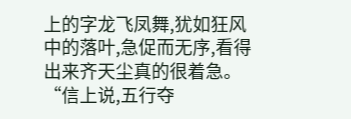上的字龙飞凤舞,犹如狂风中的落叶,急促而无序,看得出来齐天尘真的很着急。“信上说,五行夺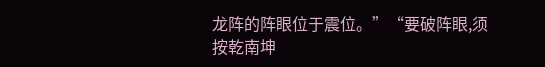龙阵的阵眼位于震位。”“要破阵眼,须按乾南坤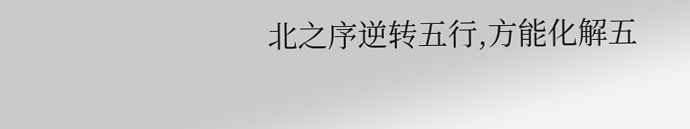北之序逆转五行,方能化解五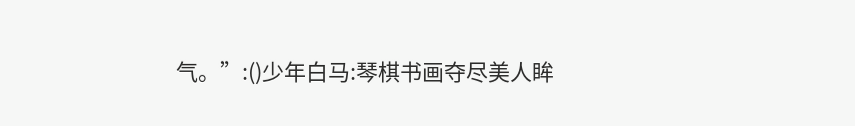气。”:()少年白马:琴棋书画夺尽美人眸